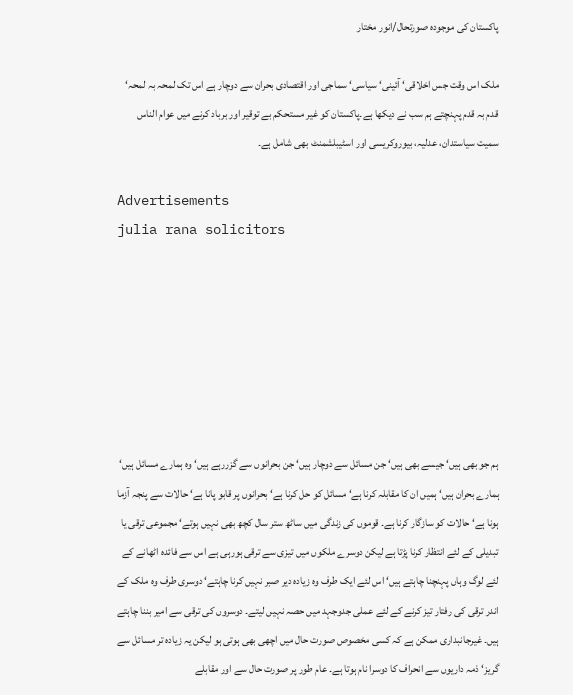پاکستان کی موجودہ صورتحال/انور مختار

ملک اس وقت جس اخلاقی‘ آئینی‘ سیاسی‘ سماجی اور اقتصادی بحران سے دوچار ہے اس تک لمحہ بہ لمحہ‘ قدم بہ قدم پہنچتے ہم سب نے دیکھا ہے۔پاکستان کو غیر مستحکم بے توقیر اور برباد کرنے میں عوام الناس سمیت سیاستدان، عدلیہ، بیوروکریسی اور اسٹیبلشمنٹ بھی شامل ہے۔

Advertisements
julia rana solicitors







ہم جو بھی ہیں‘ جیسے بھی ہیں‘ جن مسائل سے دوچار ہیں‘ جن بحرانوں سے گزررہے ہیں‘ وہ ہمارے مسائل ہیں‘ ہمارے بحران ہیں‘ ہمیں ان کا مقابلہ کرنا ہے‘ مسائل کو حل کرنا ہے‘ بحرانوں پر قابو پانا ہے‘ حالات سے پنجہ آزما ہونا ہے‘ حالات کو سازگار کرنا ہے۔ قوموں کی زندگی میں ساٹھ ستر سال کچھ بھی نہیں ہوتے‘ مجموعی ترقی یا تبدیلی کے لئے انتظار کرنا پڑتا ہے لیکن دوسرے ملکوں میں تیزی سے ترقی ہورہی ہے اس سے فائدہ اٹھانے کے لئے لوگ وہاں پہنچنا چاہتے ہیں‘ اس لئے ایک طرف وہ زیادہ دیر صبر نہیں کرنا چاہتے‘ دوسری طرف وہ ملک کے اندر ترقی کی رفتار تیز کرنے کے لئے عملی جدوجہد میں حصہ نہیں لیتے۔ دوسروں کی ترقی سے امیر بننا چاہتے ہیں۔ غیرجانبداری ممکن ہے کہ کسی مخصوص صورت حال میں اچھی بھی ہوتی ہو لیکن یہ زیادہ تر مسائل سے گریز‘ ذمہ داریوں سے انحراف کا دوسرا نام ہوتا ہے۔ عام طور پر صورت حال سے اور مقابلے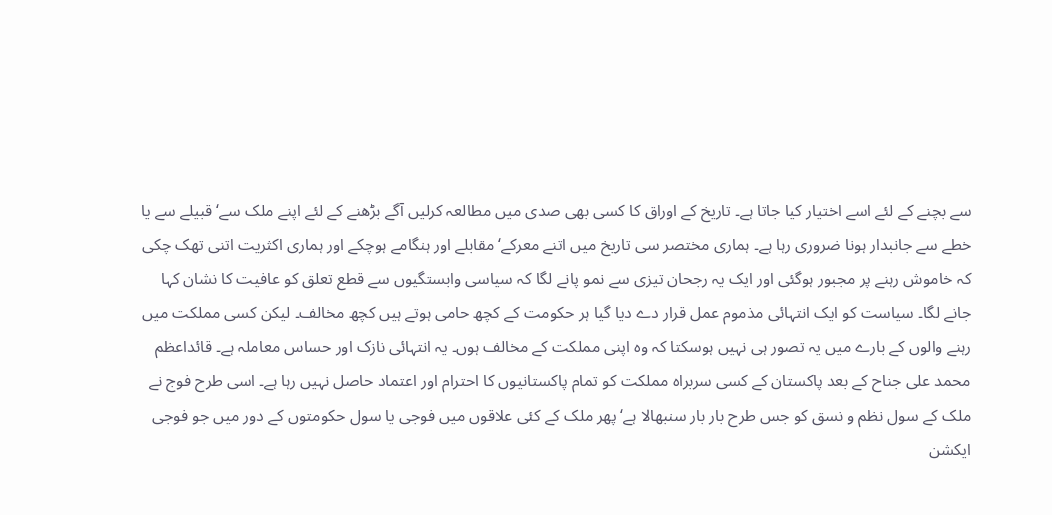سے بچنے کے لئے اسے اختیار کیا جاتا ہے۔ تاریخ کے اوراق کا کسی بھی صدی میں مطالعہ کرلیں آگے بڑھنے کے لئے اپنے ملک سے‘ قبیلے سے یا خطے سے جانبدار ہونا ضروری رہا ہے۔ ہماری مختصر سی تاریخ میں اتنے معرکے‘ مقابلے اور ہنگامے ہوچکے اور ہماری اکثریت اتنی تھک چکی کہ خاموش رہنے پر مجبور ہوگئی اور ایک یہ رجحان تیزی سے نمو پانے لگا کہ سیاسی وابستگیوں سے قطع تعلق کو عافیت کا نشان کہا جانے لگا۔ سیاست کو ایک انتہائی مذموم عمل قرار دے دیا گیا ہر حکومت کے کچھ حامی ہوتے ہیں کچھ مخالف۔ لیکن کسی مملکت میں رہنے والوں کے بارے میں یہ تصور ہی نہیں ہوسکتا کہ وہ اپنی مملکت کے مخالف ہوں۔ یہ انتہائی نازک اور حساس معاملہ ہے۔ قائداعظم محمد علی جناح کے بعد پاکستان کے کسی سربراہ مملکت کو تمام پاکستانیوں کا احترام اور اعتماد حاصل نہیں رہا ہے۔ اسی طرح فوج نے ملک کے سول نظم و نسق کو جس طرح بار بار سنبھالا ہے‘ پھر ملک کے کئی علاقوں میں فوجی یا سول حکومتوں کے دور میں جو فوجی ایکشن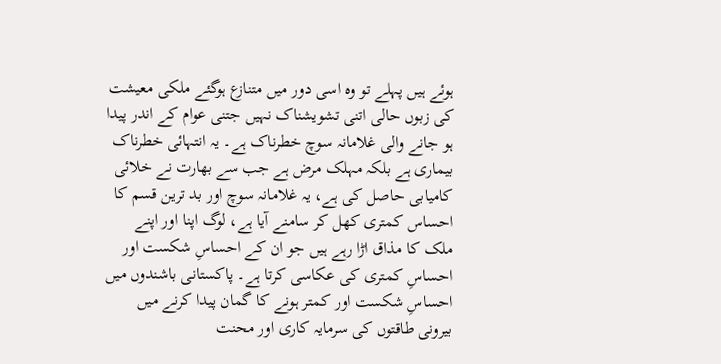ہوئے ہیں پہلے تو وہ اسی دور میں متنازع ہوگئے ملکی معیشت کی زبوں حالی اتنی تشویشناک نہیں جتنی عوام کے اندر پیدا ہو جانے والی غلامانہ سوچ خطرناک ہے۔ یہ انتہائی خطرناک بیماری ہے بلکہ مہلک مرض ہے جب سے بھارت نے خلائی کامیابی حاصل کی ہے، یہ غلامانہ سوچ اور بد ترین قسم کا احساس کمتری کھل کر سامنے آیا ہے، لوگ اپنا اور اپنے ملک کا مذاق اڑا رہے ہیں جو ان کے احساسِ شکست اور احساسِ کمتری کی عکاسی کرتا ہے۔ پاکستانی باشندوں میں احساسِ شکست اور کمتر ہونے کا گمان پیدا کرنے میں بیرونی طاقتوں کی سرمایہ کاری اور محنت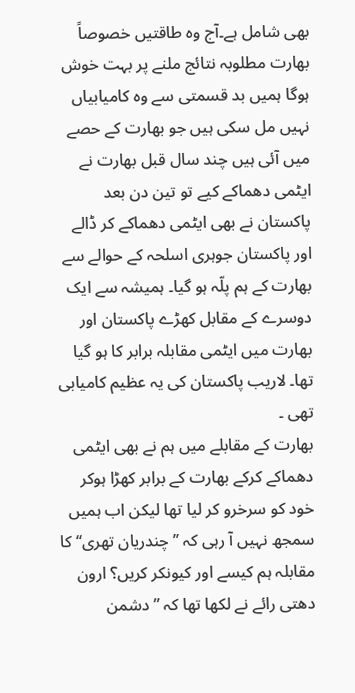بھی شامل ہے۔آج وہ طاقتیں خصوصاً بھارت مطلوبہ نتائج ملنے پر بہت خوش ہوگا ہمیں بد قسمتی سے وہ کامیابیاں نہیں مل سکی ہیں جو بھارت کے حصے میں آئی ہیں چند سال قبل بھارت نے ایٹمی دھماکے کیے تو تین دن بعد پاکستان نے بھی ایٹمی دھماکے کر ڈالے اور پاکستان جوہری اسلحہ کے حوالے سے بھارت کے ہم پلّہ ہو گیا۔ ہمیشہ سے ایک دوسرے کے مقابل کھڑے پاکستان اور بھارت میں ایٹمی مقابلہ برابر کا ہو گیا تھا۔ لاریب پاکستان کی یہ عظیم کامیابی تھی ۔
بھارت کے مقابلے میں ہم نے بھی ایٹمی دھماکے کرکے بھارت کے برابر کھڑا ہوکر خود کو سرخرو کر لیا تھا لیکن اب ہمیں سمجھ نہیں آ رہی کہ ’’چندریان تھری‘‘ کا مقابلہ ہم کیسے اور کیونکر کریں؟ ارون دھتی رائے نے لکھا تھا کہ ”دشمن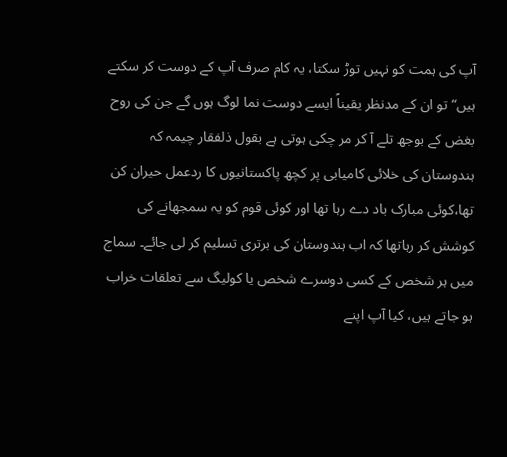آپ کی ہمت کو نہیں توڑ سکتا، یہ کام صرف آپ کے دوست کر سکتے ہیں“ تو ان کے مدنظر یقیناً ایسے دوست نما لوگ ہوں گے جن کی روح بغض کے بوجھ تلے آ کر مر چکی ہوتی ہے بقول ذلفقار چیمہ کہ ہندوستان کی خلائی کامیابی پر کچھ پاکستانیوں کا ردعمل حیران کن تھا،کوئی مبارک باد دے رہا تھا اور کوئی قوم کو یہ سمجھانے کی کوشش کر رہاتھا کہ اب ہندوستان کی برتری تسلیم کر لی جائے۔ سماج میں ہر شخص کے کسی دوسرے شخص یا کولیگ سے تعلقات خراب ہو جاتے ہیں، کیا آپ اپنے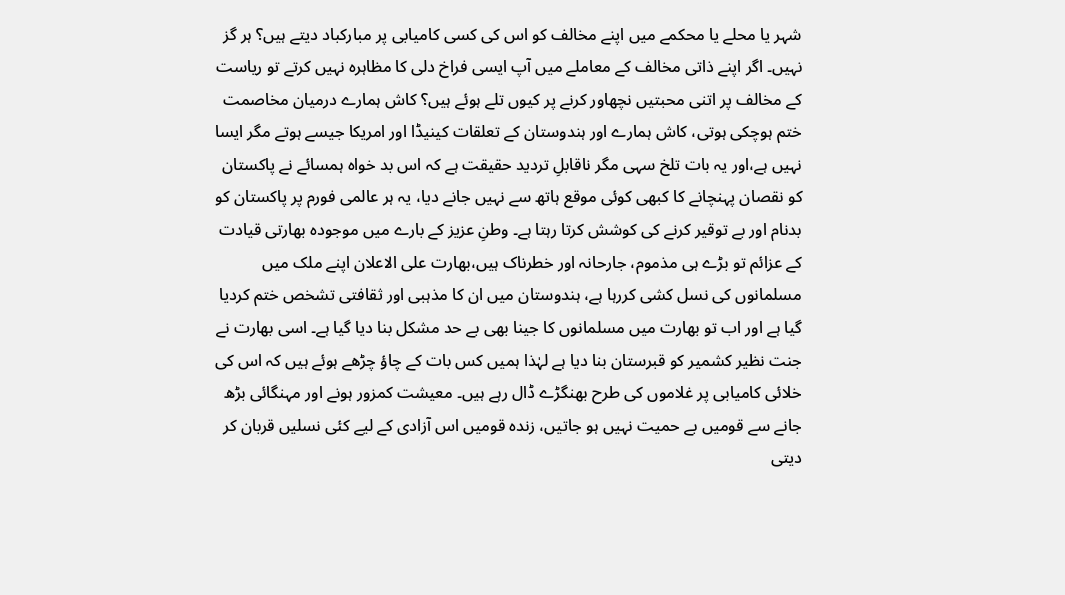شہر یا محلے یا محکمے میں اپنے مخالف کو اس کی کسی کامیابی پر مبارکباد دیتے ہیں؟ ہر گز نہیں۔ اگر اپنے ذاتی مخالف کے معاملے میں آپ ایسی فراخ دلی کا مظاہرہ نہیں کرتے تو ریاست کے مخالف پر اتنی محبتیں نچھاور کرنے پر کیوں تلے ہوئے ہیں؟ کاش ہمارے درمیان مخاصمت ختم ہوچکی ہوتی، کاش ہمارے اور ہندوستان کے تعلقات کینیڈا اور امریکا جیسے ہوتے مگر ایسا نہیں ہے،اور یہ بات تلخ سہی مگر ناقابلِ تردید حقیقت ہے کہ اس بد خواہ ہمسائے نے پاکستان کو نقصان پہنچانے کا کبھی کوئی موقع ہاتھ سے نہیں جانے دیا، یہ ہر عالمی فورم پر پاکستان کو بدنام اور بے توقیر کرنے کی کوشش کرتا رہتا ہے۔ وطنِ عزیز کے بارے میں موجودہ بھارتی قیادت کے عزائم تو بڑے ہی مذموم، جارحانہ اور خطرناک ہیں،بھارت علی الاعلان اپنے ملک میں مسلمانوں کی نسل کشی کررہا ہے، ہندوستان میں ان کا مذہبی اور ثقافتی تشخص ختم کردیا گیا ہے اور اب تو بھارت میں مسلمانوں کا جینا بھی بے حد مشکل بنا دیا گیا ہے۔ اسی بھارت نے جنت نظیر کشمیر کو قبرستان بنا دیا ہے لہٰذا ہمیں کس بات کے چاؤ چڑھے ہوئے ہیں کہ اس کی خلائی کامیابی پر غلاموں کی طرح بھنگڑے ڈال رہے ہیں۔ معیشت کمزور ہونے اور مہنگائی بڑھ جانے سے قومیں بے حمیت نہیں ہو جاتیں، زندہ قومیں اس آزادی کے لیے کئی نسلیں قربان کر دیتی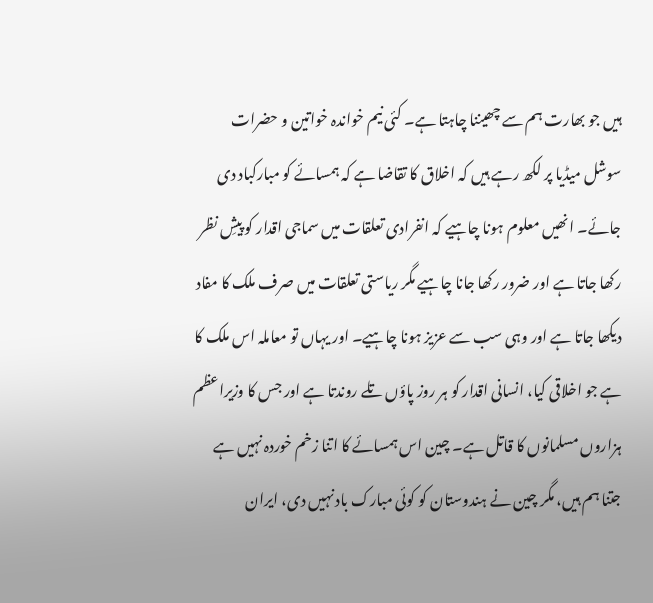ہیں جو بھارت ہم سے چھیننا چاہتا ہے۔ کئی نیم خواندہ خواتین و حضرات سوشل میڈیا پر لکھ رہے ہیں کہ اخلاق کا تقاضا ہے کہ ہمسائے کو مبارکباد دی جائے۔ انھیں معلوم ہونا چاہیے کہ انفرادی تعلقات میں سماجی اقدار کو پیشِ نظر رکھا جاتا ہے اور ضرور رکھا جانا چاہیے مگر ریاستی تعلقات میں صرف ملک کا مفاد دیکھا جاتا ہے اور وہی سب سے عزیز ہونا چاہیے۔ اور یہاں تو معاملہ اس ملک کا ہے جو اخلاقی کیا، انسانی اقدار کو ہر روز پاؤں تلے روندتا ہے اور جس کا وزیراعظم ہزاروں مسلمانوں کا قاتل ہے۔ چین اس ہمسائے کا اتنا زخم خوردہ نہیں ہے جتنا ہم ہیں، مگر چین نے ہندوستان کو کوئی مبارک باد نہیں دی، ایران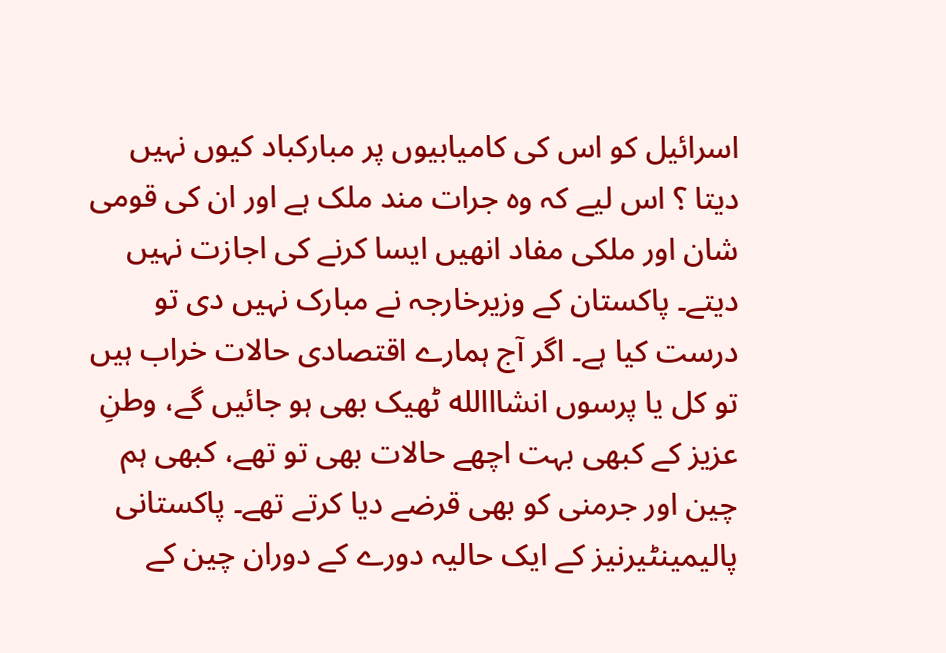اسرائیل کو اس کی کامیابیوں پر مبارکباد کیوں نہیں دیتا ؟ اس لیے کہ وہ جرات مند ملک ہے اور ان کی قومی شان اور ملکی مفاد انھیں ایسا کرنے کی اجازت نہیں دیتے۔ پاکستان کے وزیرخارجہ نے مبارک نہیں دی تو درست کیا ہے۔ اگر آج ہمارے اقتصادی حالات خراب ہیں تو کل یا پرسوں انشااالله ٹھیک بھی ہو جائیں گے، وطنِ عزیز کے کبھی بہت اچھے حالات بھی تو تھے، کبھی ہم چین اور جرمنی کو بھی قرضے دیا کرتے تھے۔ پاکستانی پالیمینٹیرنیز کے ایک حالیہ دورے کے دوران چین کے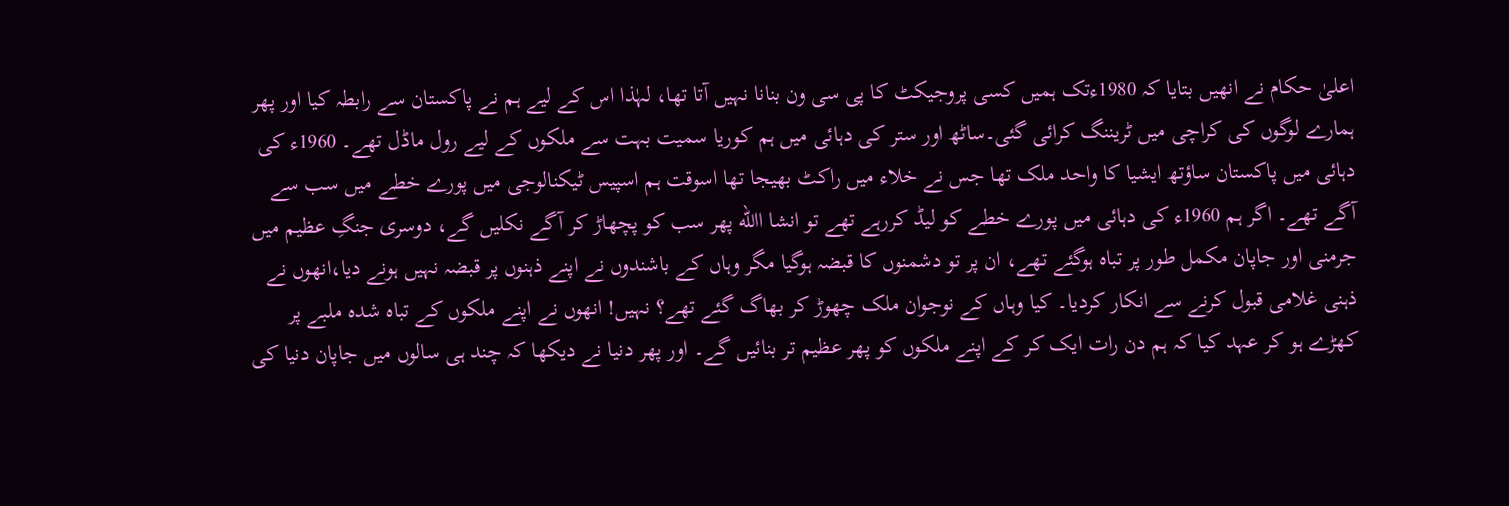اعلیٰ حکام نے انھیں بتایا کہ 1980ءتک ہمیں کسی پروجیکٹ کا پی سی ون بنانا نہیں آتا تھا، لہٰذا اس کے لیے ہم نے پاکستان سے رابطہ کیا اور پھر ہمارے لوگوں کی کراچی میں ٹریننگ کرائی گئی۔ساٹھ اور ستر کی دہائی میں ہم کوریا سمیت بہت سے ملکوں کے لیے رول ماڈل تھے۔ 1960ء کی دہائی میں پاکستان ساؤتھ ایشیا کا واحد ملک تھا جس نے خلاء میں راکٹ بھیجا تھا اسوقت ہم اسپیس ٹیکنالوجی میں پورے خطے میں سب سے آگے تھے۔ اگر ہم 1960ء کی دہائی میں پورے خطے کو لیڈ کررہے تھے تو انشا االله پھر سب کو پچھاڑ کر آگے نکلیں گے، دوسری جنگِ عظیم میں جرمنی اور جاپان مکمل طور پر تباہ ہوگئے تھے، ان پر تو دشمنوں کا قبضہ ہوگیا مگر وہاں کے باشندوں نے اپنے ذہنوں پر قبضہ نہیں ہونے دیا،انھوں نے ذہنی غلامی قبول کرنے سے انکار کردیا۔ کیا وہاں کے نوجوان ملک چھوڑ کر بھاگ گئے تھے؟ نہیں! انھوں نے اپنے ملکوں کے تباہ شدہ ملبے پر کھڑے ہو کر عہد کیا کہ ہم دن رات ایک کر کے اپنے ملکوں کو پھر عظیم تر بنائیں گے۔ اور پھر دنیا نے دیکھا کہ چند ہی سالوں میں جاپان دنیا کی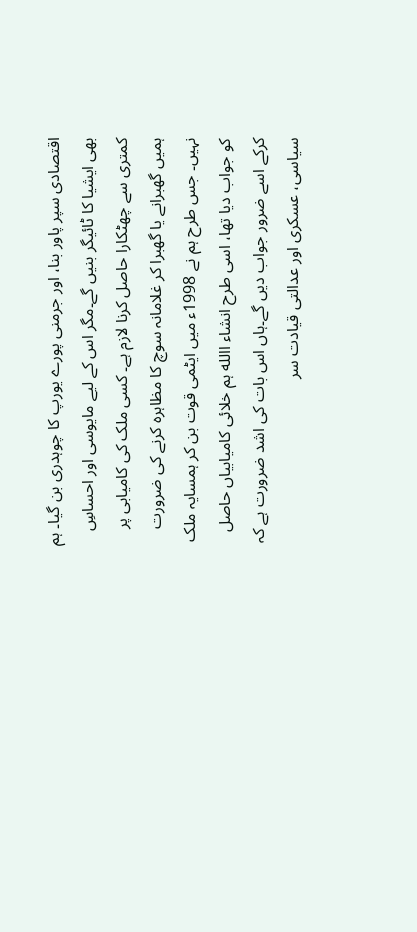اقتصادی سپر پاور بنا، اور جرمنی پورے یورپ کا چوہدری بن گیا۔ ہم بھی ایشیا کا ٹائیگر بنیں گے۔مگر اس کے لیے مایوسی اور احساسِ کمتری سے چھٹکارا حاصل کرنا لازم ہے۔ کسی ملک کی کامیابی پر ہمیں گھبرانے یا گھبرا کر غلامانہ سوچ کا مظاہرہ کرنے کی ضرورت نہیں۔ جس طرح ہم نے 1998ء میں ایٹمی قوت بن کر ہمسایہ ملک کو جواب دیا تھا، اسی طرح انشاء االله ہم خلائی کامیابیاں حاصل کرکے اسے ضرور جواب دیں گے۔ہاں اس بات کی اشد ضرورت ہے کہ سیاسی، عسکری اور عدالتی قیادت سر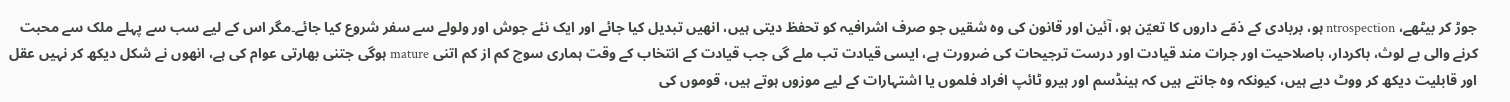جوڑ کر بیٹھے، ntrospection ہو، بربادی کے ذمّے داروں کا تعیّن ہو، آئین اور قانون کی وہ شقیں جو صرف اشرافیہ کو تحفظ دیتی ہیں، انھیں تبدیل کیا جائے اور ایک نئے جوش اور ولولے سے سفر شروع کیا جائے۔مگر اس کے لیے سب سے پہلے ملک سے محبت کرنے والی بے لوث، باکردار، باصلاحیت اور جرات مند قیادت اور درست ترجیحات کی ضرورت ہے، ایسی قیادت تب ملے گی جب قیادت کے انتخاب کے وقت ہماری سوچ کم از کم اتنی mature ہوگی جتنی بھارتی عوام کی ہے، انھوں نے شکل دیکھ کر نہیں عقل اور قابلیت دیکھ کر ووٹ دیے ہیں، کیونکہ وہ جانتے ہیں کہ ہینڈسم اور ہیرو ٹائپ افراد فلموں یا اشتہارات کے لیے موزوں ہوتے ہیں، قوموں کی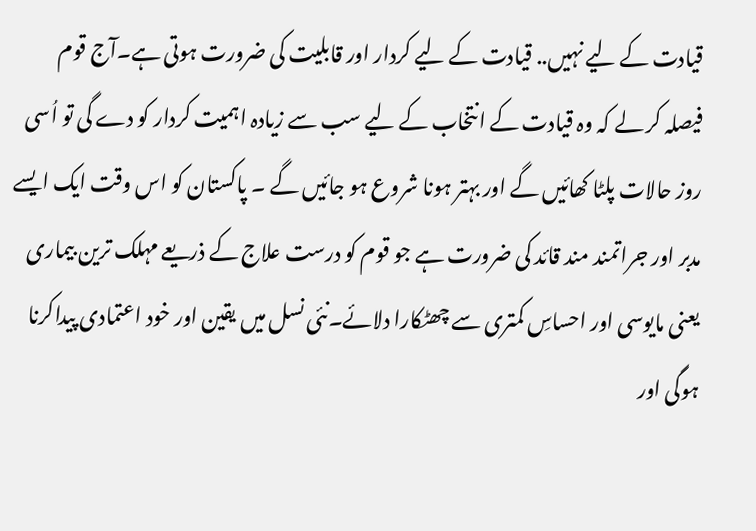قیادت کے لیے نہیں.. قیادت کے لیے کردار اور قابلیت کی ضرورت ہوتی ہے۔آج قوم فیصلہ کر لے کہ وہ قیادت کے انتخاب کے لیے سب سے زیادہ اہمیت کردار کو دے گی تو اُسی روز حالات پلٹا کھائیں گے اور بہتر ہونا شروع ہو جائیں گے ۔ پاکستان کو اس وقت ایک ایسے مدبر اور جراتمند مند قائد کی ضرورت ہے جو قوم کو درست علاج کے ذریعے مہلک ترین بیماری یعنی مایوسی اور احساسِ کمتری سے چھٹکارا دلائے۔نئی نسل میں یقین اور خود اعتمادی پیداکرنا ہوگی اور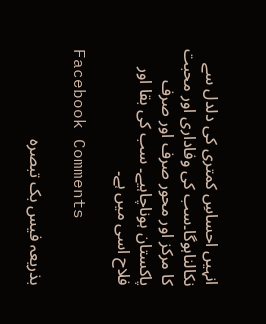انہیں احساسِ کمتری کی دلدل سے نکالناہوگا۔سب کی وفاداری اور محبت کا مرکز اور محور صرف اور صرف پاکستان ہوناچاہیے۔ سب کی بقا اور فلاح اسی میں ہے۔

Facebook Comments

بذریعہ فیس بک تبصرہ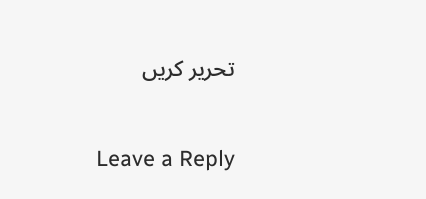تحریر کریں

Leave a Reply